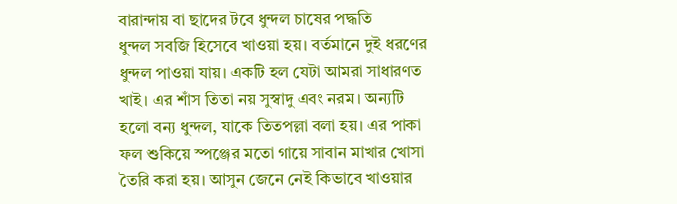বারান্দায় বা ছাদের টবে ধুন্দল চাষের পদ্ধতি
ধুন্দল সবজি হিসেবে খাওয়া হয়। বর্তমানে দুই ধরণের ধুন্দল পাওয়া যায়। একটি হল যেটা আমরা সাধারণত খাই। এর শাঁস তিতা নয় সুস্বাদু এবং নরম। অন্যটি হলো বন্য ধুন্দল, যাকে তিতপল্লা বলা হয়। এর পাকা ফল শুকিয়ে স্পঞ্জের মতো গায়ে সাবান মাখার খোসা তৈরি করা হয়। আসুন জেনে নেই কিভাবে খাওয়ার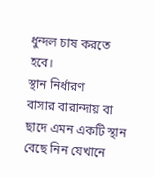ধুন্দল চাষ করতে হবে।
স্থান নির্ধারণ
বাসার বারান্দায় বা ছাদে এমন একটি স্থান বেছে নিন যেখানে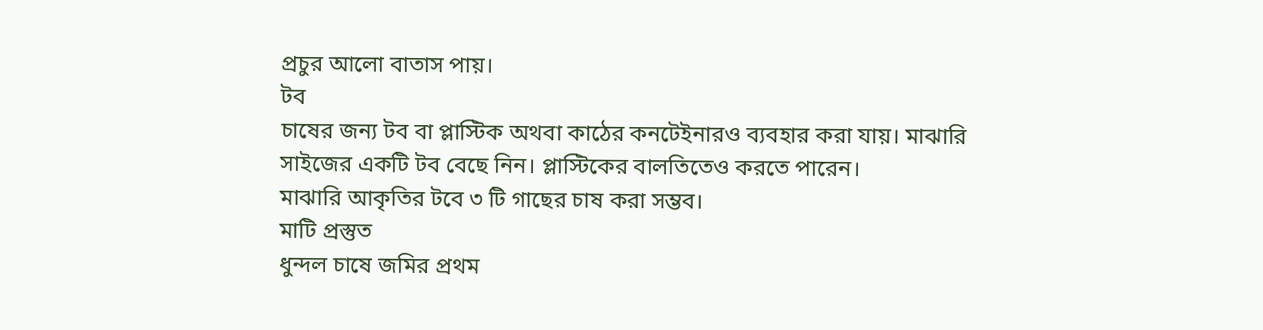প্রচুর আলো বাতাস পায়।
টব
চাষের জন্য টব বা প্লাস্টিক অথবা কাঠের কনটেইনারও ব্যবহার করা যায়। মাঝারি সাইজের একটি টব বেছে নিন। প্লাস্টিকের বালতিতেও করতে পারেন।
মাঝারি আকৃতির টবে ৩ টি গাছের চাষ করা সম্ভব।
মাটি প্রস্তুত
ধুন্দল চাষে জমির প্রথম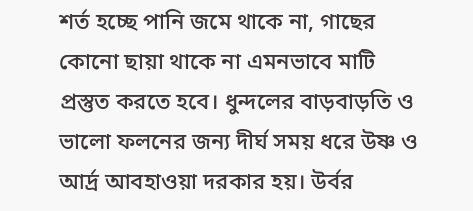শর্ত হচ্ছে পানি জমে থাকে না, গাছের কোনো ছায়া থাকে না এমনভাবে মাটি প্রস্তুত করতে হবে। ধুন্দলের বাড়বাড়তি ও ভালো ফলনের জন্য দীর্ঘ সময় ধরে উষ্ণ ও আর্দ্র আবহাওয়া দরকার হয়। উর্বর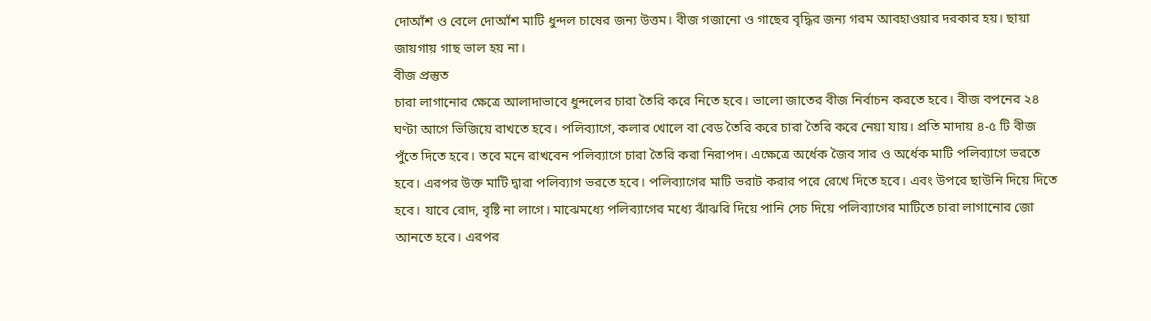দোআঁশ ও বেলে দোআঁশ মাটি ধুন্দল চাষের জন্য উত্তম। বীজ গজানো ও গাছের বৃদ্ধির জন্য গরম আবহাওয়ার দরকার হয়। ছায়া জায়গায় গাছ ভাল হয় না।
বীজ প্রস্তুত
চারা লাগানোর ক্ষেত্রে আলাদাভাবে ধুন্দলের চারা তৈরি করে নিতে হবে। ভালো জাতের বীজ নির্বাচন করতে হবে। বীজ বপনের ২৪ ঘণ্টা আগে ভিজিয়ে রাখতে হবে। পলিব্যাগে, কলার খোলে বা বেড তৈরি করে চারা তৈরি করে নেয়া যায়। প্রতি মাদায় ৪-৫ টি বীজ পুঁতে দিতে হবে। তবে মনে রাখবেন পলিব্যাগে চারা তৈরি করা নিরাপদ। এক্ষেত্রে অর্ধেক জৈব সার ও অর্ধেক মাটি পলিব্যাগে ভরতে হবে। এরপর উক্ত মাটি দ্বারা পলিব্যাগ ভরতে হবে। পলিব্যাগের মাটি ভরাট করার পরে রেখে দিতে হবে। এবং উপরে ছাউনি দিয়ে দিতে হবে। যাবে রোদ, বৃষ্টি না লাগে। মাঝেমধ্যে পলিব্যাগের মধ্যে ঝাঁঝরি দিয়ে পানি সেচ দিয়ে পলিব্যাগের মাটিতে চারা লাগানোর জো আনতে হবে। এরপর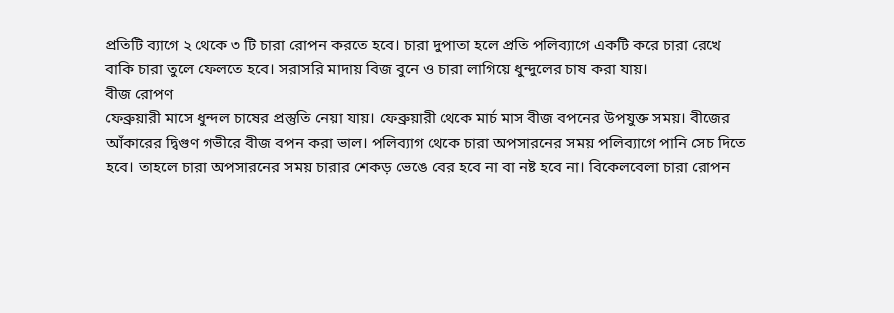প্রতিটি ব্যাগে ২ থেকে ৩ টি চারা রোপন করতে হবে। চারা দুপাতা হলে প্রতি পলিব্যাগে একটি করে চারা রেখে বাকি চারা তুলে ফেলতে হবে। সরাসরি মাদায় বিজ বুনে ও চারা লাগিয়ে ধুন্দুলের চাষ করা যায়।
বীজ রোপণ
ফেব্রুয়ারী মাসে ধুন্দল চাষের প্রস্তুতি নেয়া যায়। ফেব্রুয়ারী থেকে মার্চ মাস বীজ বপনের উপযুক্ত সময়। বীজের আঁকারের দ্বিগুণ গভীরে বীজ বপন করা ভাল। পলিব্যাগ থেকে চারা অপসারনের সময় পলিব্যাগে পানি সেচ দিতে হবে। তাহলে চারা অপসারনের সময় চারার শেকড় ভেঙে বের হবে না বা নষ্ট হবে না। বিকেলবেলা চারা রোপন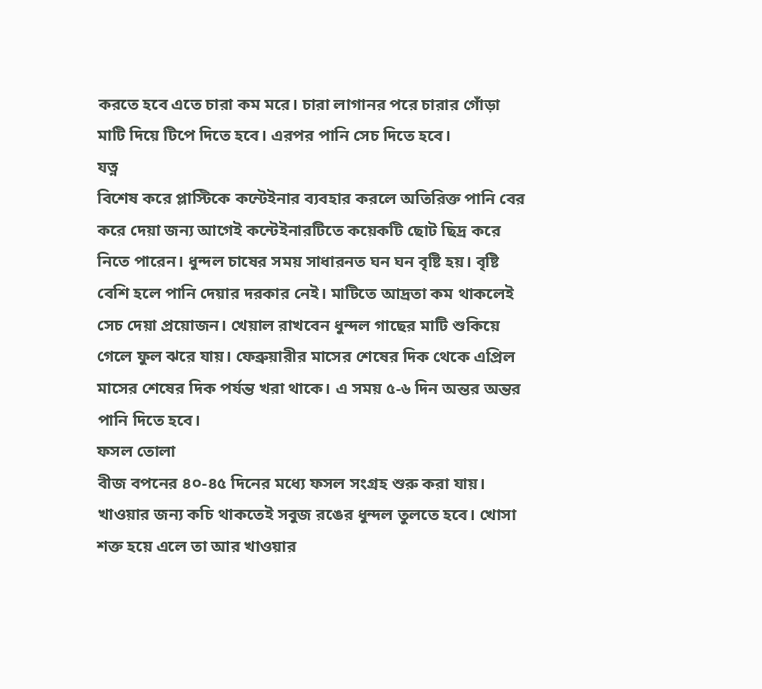করতে হবে এতে চারা কম মরে। চারা লাগানর পরে চারার গোঁড়া মাটি দিয়ে টিপে দিতে হবে। এরপর পানি সেচ দিতে হবে।
যত্ন
বিশেষ করে প্লাস্টিকে কন্টেইনার ব্যবহার করলে অতিরিক্ত পানি বের করে দেয়া জন্য আগেই কন্টেইনারটিতে কয়েকটি ছোট ছিদ্র করে নিতে পারেন। ধুন্দল চাষের সময় সাধারনত ঘন ঘন বৃষ্টি হয়। বৃষ্টি বেশি হলে পানি দেয়ার দরকার নেই। মাটিতে আদ্রতা কম থাকলেই সেচ দেয়া প্রয়োজন। খেয়াল রাখবেন ধুন্দল গাছের মাটি শুকিয়ে গেলে ফুল ঝরে যায়। ফেব্রুয়ারীর মাসের শেষের দিক থেকে এপ্রিল মাসের শেষের দিক পর্যন্ত খরা থাকে। এ সময় ৫-৬ দিন অন্তর অন্তর পানি দিতে হবে।
ফসল তোলা
বীজ বপনের ৪০-৪৫ দিনের মধ্যে ফসল সংগ্রহ শুরু করা যায়। খাওয়ার জন্য কচি থাকতেই সবুজ রঙের ধুন্দল তুলতে হবে। খোসা শক্ত হয়ে এলে তা আর খাওয়ার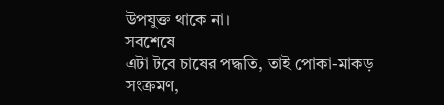উপযুক্ত থাকে না।
সবশেষে
এটা টবে চাষের পদ্ধতি, তাই পোকা-মাকড় সংক্রমণ,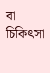বা চিকিৎসা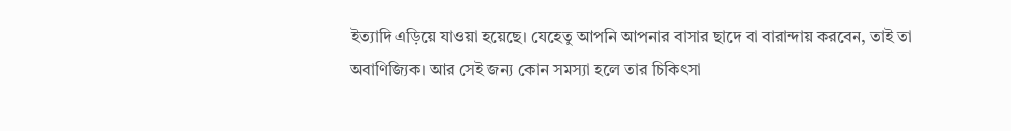ইত্যাদি এড়িয়ে যাওয়া হয়েছে। যেহেতু আপনি আপনার বাসার ছাদে বা বারান্দায় করবেন, তাই তা অবাণিজ্যিক। আর সেই জন্য কোন সমস্যা হলে তার চিকিৎসা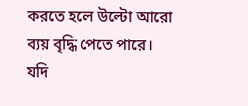করতে হলে উল্টো আরো ব্যয় বৃদ্ধি পেতে পারে। যদি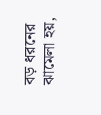বড় ধরনের ঝামেলা হয়,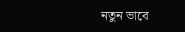নতুন ভাবে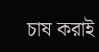চাষ করাই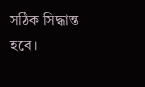সঠিক সিদ্ধান্ত হবে।